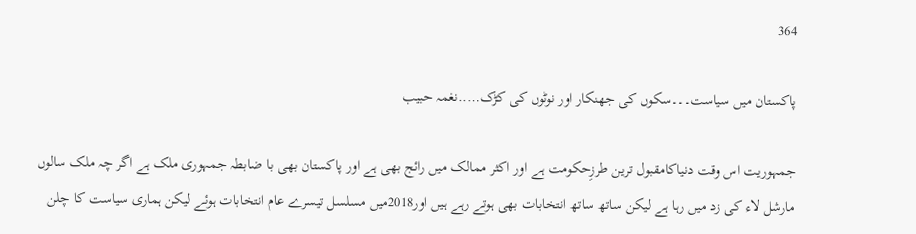364

پاکستان میں سیاست۔۔۔سکوں کی جھنکار اور نوٹوں کی کڑک…..نغمہ حبیب

جمہوریت اس وقت دنیاکامقبول ترین طرزِحکومت ہے اور اکثر ممالک میں رائج بھی ہے اور پاکستان بھی با ضابطہ جمہوری ملک ہے اگر چہ ملک سالوں مارشل لاء کی زد میں رہا ہے لیکن ساتھ ساتھ انتخابات بھی ہوتے رہے ہیں اور2018میں مسلسل تیسرے عام انتخابات ہوئے لیکن ہماری سیاست کا چلن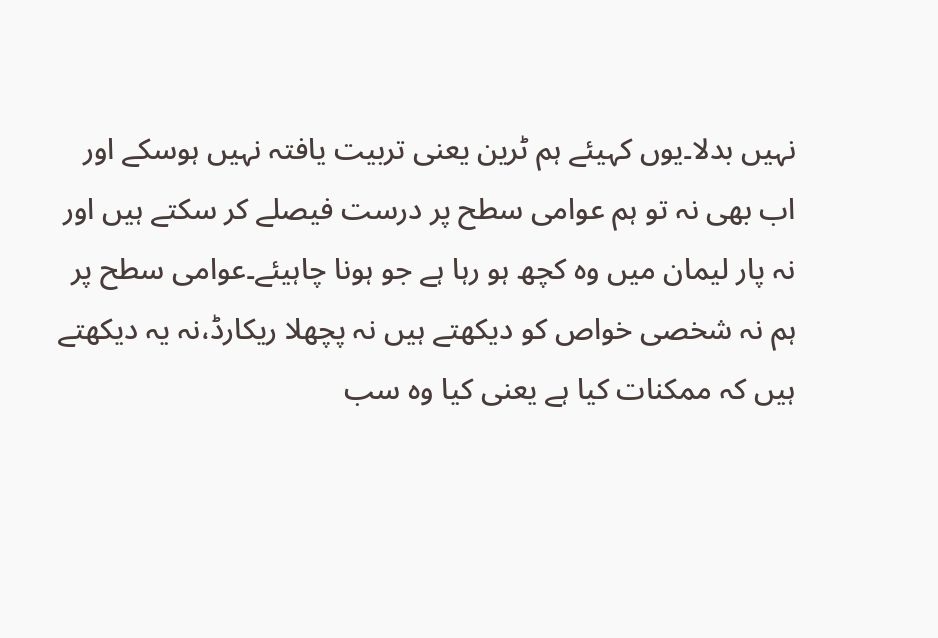نہیں بدلا۔یوں کہیئے ہم ٹرین یعنی تربیت یافتہ نہیں ہوسکے اور اب بھی نہ تو ہم عوامی سطح پر درست فیصلے کر سکتے ہیں اور نہ پار لیمان میں وہ کچھ ہو رہا ہے جو ہونا چاہیئے۔عوامی سطح پر ہم نہ شخصی خواص کو دیکھتے ہیں نہ پچھلا ریکارڈ،نہ یہ دیکھتے ہیں کہ ممکنات کیا ہے یعنی کیا وہ سب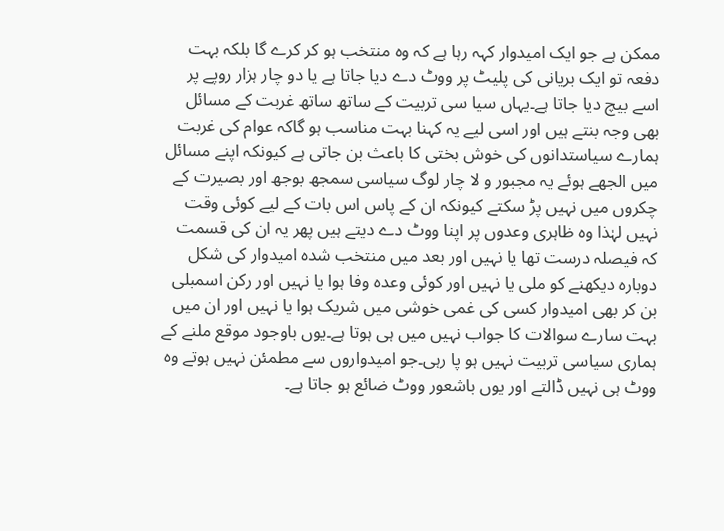ممکن ہے جو ایک امیدوار کہہ رہا ہے کہ وہ منتخب ہو کر کرے گا بلکہ بہت دفعہ تو ایک بریانی کی پلیٹ پر ووٹ دے دیا جاتا ہے یا دو چار ہزار روپے پر اسے بیچ دیا جاتا ہے۔یہاں سیا سی تربیت کے ساتھ ساتھ غربت کے مسائل بھی وجہ بنتے ہیں اور اسی لیے یہ کہنا بہت مناسب ہو گاکہ عوام کی غربت ہمارے سیاستدانوں کی خوش بختی کا باعث بن جاتی ہے کیونکہ اپنے مسائل میں الجھے ہوئے یہ مجبور و لا چار لوگ سیاسی سمجھ بوجھ اور بصیرت کے چکروں میں نہیں پڑ سکتے کیونکہ ان کے پاس اس بات کے لیے کوئی وقت نہیں لہٰذا وہ ظاہری وعدوں پر اپنا ووٹ دے دیتے ہیں پھر یہ ان کی قسمت کہ فیصلہ درست تھا یا نہیں اور بعد میں منتخب شدہ امیدوار کی شکل دوبارہ دیکھنے کو ملی یا نہیں اور کوئی وعدہ وفا ہوا یا نہیں اور رکن اسمبلی بن کر بھی امیدوار کسی کی غمی خوشی میں شریک ہوا یا نہیں اور ان میں بہت سارے سوالات کا جواب نہیں میں ہی ہوتا ہے۔یوں باوجود موقع ملنے کے ہماری سیاسی تربیت نہیں ہو پا رہی۔جو امیدواروں سے مطمئن نہیں ہوتے وہ ووٹ ہی نہیں ڈالتے اور یوں باشعور ووٹ ضائع ہو جاتا ہے۔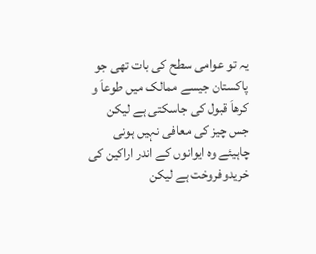یہ تو عوامی سطح کی بات تھی جو پاکستان جیسے ممالک میں طوعاَ و کرھاَ قبول کی جاسکتی ہے لیکن جس چیز کی معافی نہیں ہونی چاہیئے وہ ایوانوں کے اندر اراکین کی خریدوفروخت ہے لیکن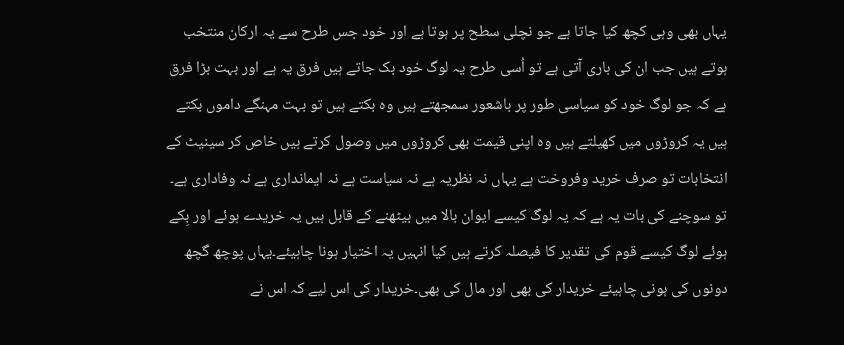یہاں بھی وہی کچھ کیا جاتا ہے جو نچلی سطح پر ہوتا ہے اور خود جس طرح سے یہ ارکان منتخب ہوتے ہیں جب ان کی باری آتی ہے تو اُسی طرح یہ لوگ خود بک جاتے ہیں فرق یہ ہے اور بہت بڑا فرق ہے کہ جو لوگ خود کو سیاسی طور پر باشعور سمجھتے ہیں وہ بکتے ہیں تو بہت مہنگے داموں بکتے ہیں یہ کروڑوں میں کھیلتے ہیں وہ اپنی قیمت بھی کروڑوں میں وصول کرتے ہیں خاص کر سینیٹ کے انتخابات تو صرف خرید وفروخت ہے یہاں نہ نظریہ ہے نہ سیاست ہے نہ ایمانداری ہے نہ وفاداری ہے۔ تو سوچنے کی بات یہ ہے کہ یہ لوگ کیسے ایوان بالا میں بیٹھنے کے قابل ہیں یہ خریدے ہوئے اور بِکے ہوئے لوگ کیسے قوم کی تقدیر کا فیصلہ کرتے ہیں کیا انہیں یہ اختیار ہونا چاہیئے۔یہاں پوچھ گچھ دونوں کی ہونی چاہیئے خریدار کی بھی اور مال کی بھی۔خریدار کی اس لیے کہ اس نے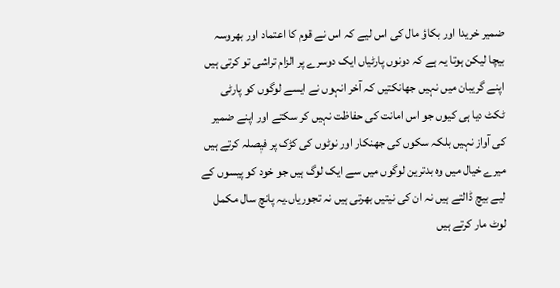ضمیر خریدا اور بکاؤ مال کی اس لیے کہ اس نے قوم کا اعتماد اور بھروسہ بیچا لیکن ہوتا یہ ہے کہ دونوں پارٹیاں ایک دوسرے پر الزام تراشی تو کرتی ہیں اپنے گریبان میں نہیں جھانکتیں کہ آخر انہوں نے ایسے لوگوں کو پارٹی ٹکٹ دیا ہی کیوں جو اس امانت کی حفاظت نہیں کر سکتے اور اپنے ضمیر کی آواز نہیں بلکہ سکوں کی جھنکار اور نوٹوں کی کڑک پر فیٖصلہ کرتے ہیں میرے خیال میں وہ بدترین لوگوں میں سے ایک لوگ ہیں جو خود کو پیسوں کے لیے بیچ ڈالتے ہیں نہ ان کی نیتیں بھرتی ہیں نہ تجوریاں۔یہ پانچ سال مکمل لوٹ مار کرتے ہیں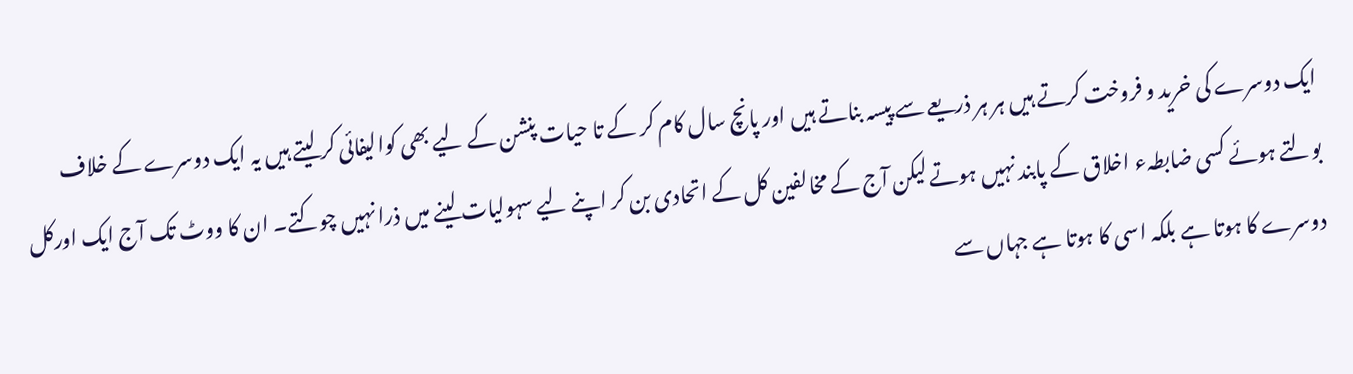ایک دوسرے کی خرید و فروخت کرتے ہیں ہر ہر ذریعے سے پیسہ بناتے ہیں اور پانچ سال کام کر کے تا حیات پنشن کے لیے بھی کوالیفائی کر لیتے ہیں یہ ایک دوسرے کے خلاف بولتے ہوئے کسی ضابطہء اخلاق کے پابند نہیں ہوتے لیکن آج کے مخالفین کل کے اتحادی بن کر اپنے لیے سہولیات لینے میں ذرا نہیں چوکتے۔ ان کا ووٹ تک آج ایک اورکل دوسرے کا ہوتا ہے بلکہ اسی کا ہوتا ہے جہاں سے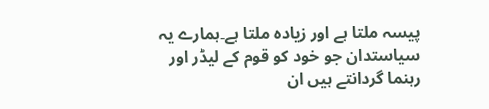پیسہ ملتا ہے اور زیادہ ملتا ہے۔ہمارے یہ سیاستدان جو خود کو قوم کے لیڈر اور رہنما گردانتے ہیں ان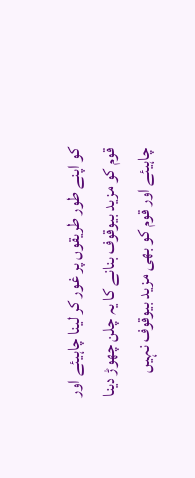کو اپنے طور طریقوں پر غور کر لینا چاہیئے اور قوم کو مزید بیوقوف بنانے کا یہ چلن چھوڑ دینا چاہیئے اور قوم کو بھی مزید بیوقوف نہیں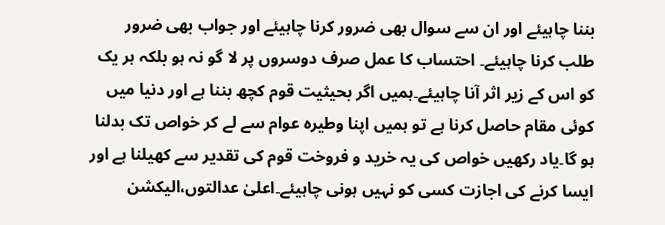بننا چاہیئے اور ان سے سوال بھی ضرور کرنا چاہیئے اور جواب بھی ضرور طلب کرنا چاہیئے۔ احتساب کا عمل صرف دوسروں پر لا گو نہ ہو بلکہ ہر یک کو اس کے زیر اثر آنا چاہیئے۔ہمیں اگر بحیثیت قوم کچھ بننا ہے اور دنیا میں کوئی مقام حاصل کرنا ہے تو ہمیں اپنا وطیرہ عوام سے لے کر خواص تک بدلنا ہو گا۔یاد رکھیں خواص کی یہ خرید و فروخت قوم کی تقدیر سے کھیلنا ہے اور ایسا کرنے کی اجازت کسی کو نہیں ہونی چاہیئے۔اعلیٰ عدالتوں،الیکشن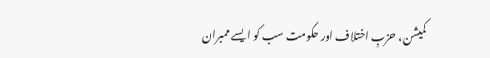کمیشن، حزبِ اختلاف اور حکومت سب کو ایسے ممبران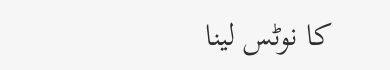کا نوٹس لینا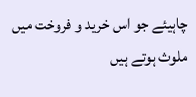چاہیئے جو اس خرید و فروخت میں ملوث ہوتے ہیں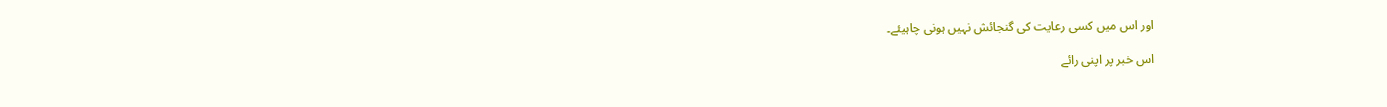اور اس میں کسی رعایت کی گنجائش نہیں ہونی چاہیئے۔

اس خبر پر اپنی رائے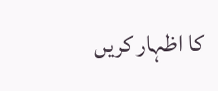کا اظہار کریں